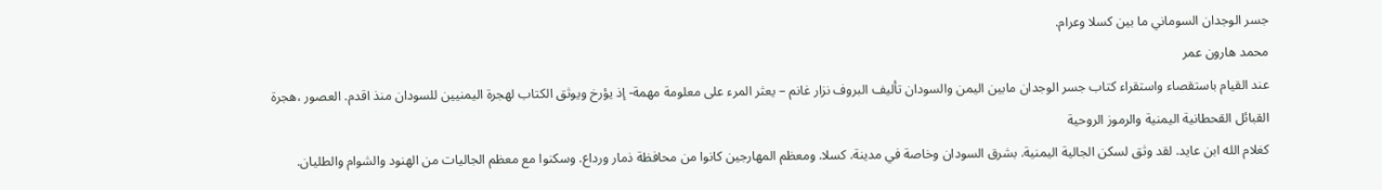جسر الوجدان السوماني ما بين كسلا وعرام.
محمد هارون عمر
عند القيام باستقصاء واستقراء كتاب جسر الوجدان مابين اليمن والسودان تأليف البروف نزار غانم – يعثر المرء على معلومة مهمة- إذ يؤرخ ويوثق الكتاب لهجرة اليمنيين للسودان منذ اقدم. العصور ،هجرة القبائل القحطانية اليمنية والرموز الروحية
كغلام الله ابن عايد. لقد وثق لسكن الجالية اليمنية. بشرق السودان وخاصة في مدينة. كسلا. ومعظم المهارجين كانوا من محافظة ذمار ورداع. وسكنوا مع معظم الجاليات من الهنود والشوام والطليان.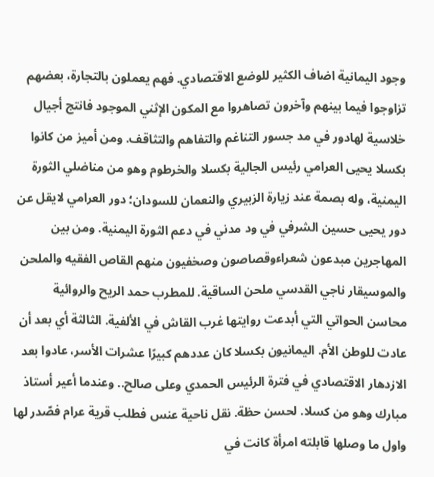وجود اليمانية اضاف الكثير للوضع الاقتصادي. فهم يعملون بالتجارة، بعضهم تزاوجوا فيما بينهم وآخرون تصاهروا مع المكون الإثني الموجود فانتج أجيال خلاسية لهادور في مد جسور التناغم والتفاهم والتثاقف. ومن أميز من كانوا بكسلا يحيى العرامي رئيس الجالية بكسلا والخرطوم وهو من مناضلي الثورة اليمنية، وله بصمة عند زيارة الزبيري والنعمان للسودان؛ دور العرامي لايقل عن دور يحيى حسين الشرفي في ود مدني في دعم الثورة اليمنية. ومن بين المهاجرين مبدعون شعراءوقصاصون وصخفيون منهم القاص الفقيه والملحن والموسيقار ناجي القدسي ملحن الساقية. للمطرب حمد الريح والروائية محاسن الحواتي التي أبدعت روايتها غرب القاش في الألفية. الثالثة أي بعد أن عادت للوطن الأم. اليمانيون بكسلا كان عددهم كبيرًا عشرات الأسر، عادوا بعد الازدهار الاقتصادي في فترة الرئيس الحمدي وعلى صالح.. وعندما أعير أستاذ مبارك وهو من كسلا. لحسن حظة. نقل ناحية عنس فطلب قرية عرام فصّدر لها واول ما وصلها قابلته امرأة كانت في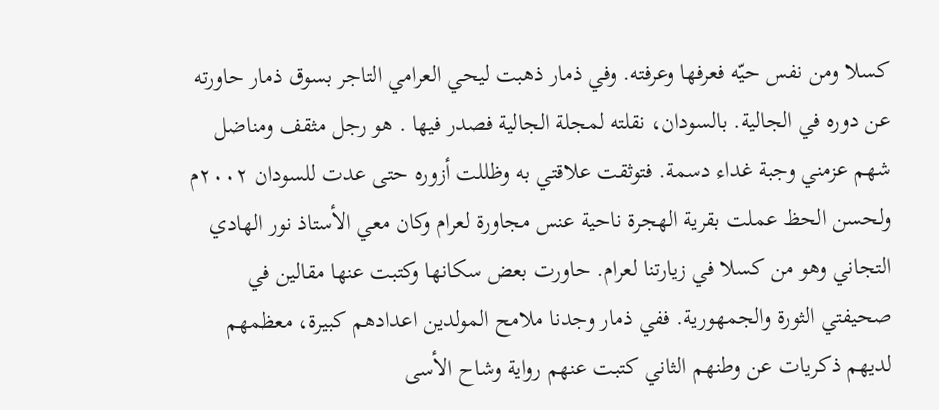كسلا ومن نفس حيّه فعرفها وعرفته. وفي ذمار ذهبت ليحي العرامي التاجر بسوق ذمار حاورته عن دوره في الجالية. بالسودان، نقلته لمجلة الجالية فصدر فيها . هو رجل مثقف ومناضل شهم عزمني وجبة غداء دسمة. فتوثقت علاقتي به وظللت أزوره حتى عدت للسودان ٢٠٠٢م ولحسن الحظ عملت بقرية الهجرة ناحية عنس مجاورة لعرام وكان معي الأستاذ نور الهادي التجاني وهو من كسلا في زيارتنا لعرام. حاورت بعض سكانها وكتبت عنها مقالين في صحيفتي الثورة والجمهورية. ففي ذمار وجدنا ملامح المولدين اعدادهم كبيرة، معظمهم لديهم ذكريات عن وطنهم الثاني كتبت عنهم رواية وشاح الأسى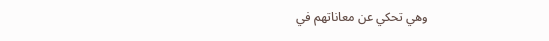وهي تحكي عن معاناتهم في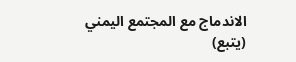الاندماج مع المجتمع اليمني (يتبع)